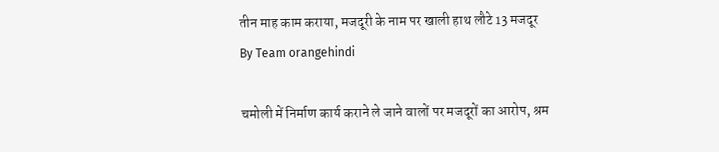तीन माह काम कराया, मजदूरी के नाम पर खाली हाथ लौटे 13 मजदूर
By Team orangehindi

चमोली में निर्माण कार्य कराने ले जाने वालों पर मजदूरों का आरोप, श्रम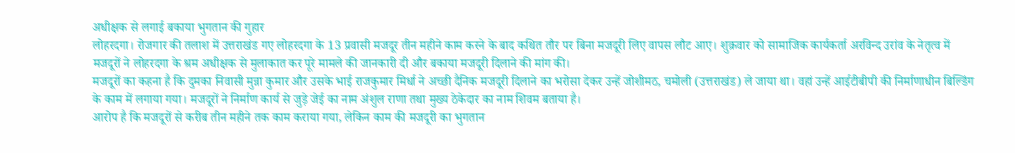अधीक्षक से लगाई बकाया भुगतान की गुहार
लोहरदगा। रोजगार की तलाश में उत्तराखंड गए लोहरदगा के 13 प्रवासी मजदूर तीन महीने काम करने के बाद कथित तौर पर बिना मजदूरी लिए वापस लौट आए। शुक्रवार को सामाजिक कार्यकर्ता अरविन्द उरांव के नेतृत्व में मजदूरों ने लोहरदगा के श्रम अधीक्षक से मुलाकात कर पूरे मामले की जानकारी दी और बकाया मजदूरी दिलाने की मांग की।
मजदूरों का कहना है कि दुमका निवासी मुन्ना कुमार और उसके भाई राजकुमार मिर्धा ने अच्छी दैनिक मजदूरी दिलाने का भरोसा देकर उन्हें जोशीमठ, चमोली (उत्तराखंड) ले जाया था। वहां उन्हें आईटीबीपी की निर्माणाधीन बिल्डिंग के काम में लगाया गया। मजदूरों ने निर्माण कार्य से जुड़े जेई का नाम अंशुल राणा तथा मुख्य ठेकेदार का नाम शिवम बताया है।
आरोप है कि मजदूरों से करीब तीन महीने तक काम कराया गया, लेकिन काम की मजदूरी का भुगतान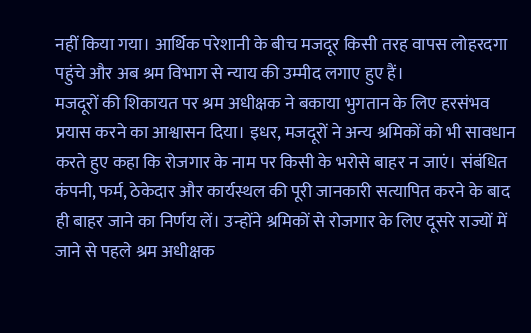नहीं किया गया। आर्थिक परेशानी के बीच मजदूर किसी तरह वापस लोहरदगा पहुंचे और अब श्रम विभाग से न्याय की उम्मीद लगाए हुए हैं।
मजदूरों की शिकायत पर श्रम अधीक्षक ने बकाया भुगतान के लिए हरसंभव प्रयास करने का आश्वासन दिया। इधर, मजदूरों ने अन्य श्रमिकों को भी सावधान करते हुए कहा कि रोजगार के नाम पर किसी के भरोसे बाहर न जाएं। संबंधित कंपनी, फर्म, ठेकेदार और कार्यस्थल की पूरी जानकारी सत्यापित करने के बाद ही बाहर जाने का निर्णय लें। उन्होंने श्रमिकों से रोजगार के लिए दूसरे राज्यों में जाने से पहले श्रम अधीक्षक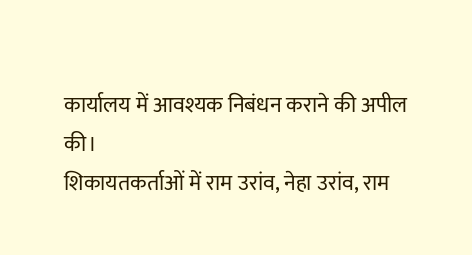कार्यालय में आवश्यक निबंधन कराने की अपील की।
शिकायतकर्ताओं में राम उरांव, नेहा उरांव, राम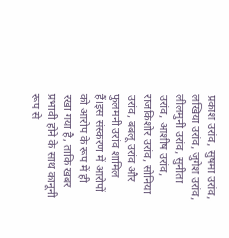प्रकाश उरांव, सुषमा उरांव, लखिया उरांव, जुगेश उरांव, लीलमुनी उरांव, सुनीता उरांव, आशीष उरांव, राजकिशोर उरांव, सोनिया उरांव, बबलू उरांव और फुलमनी उरांव शामिल हैं।इस संस्करण में आरोपों को आरोप के रूप में ही रखा गया है, ताकि खबर प्रभावी होने के साथ कानूनी रूप से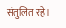संतुलित रहे।